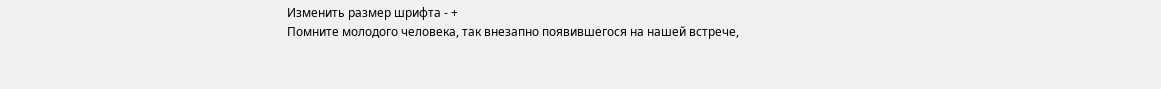Изменить размер шрифта - +
Помните молодого человека, так внезапно появившегося на нашей встрече,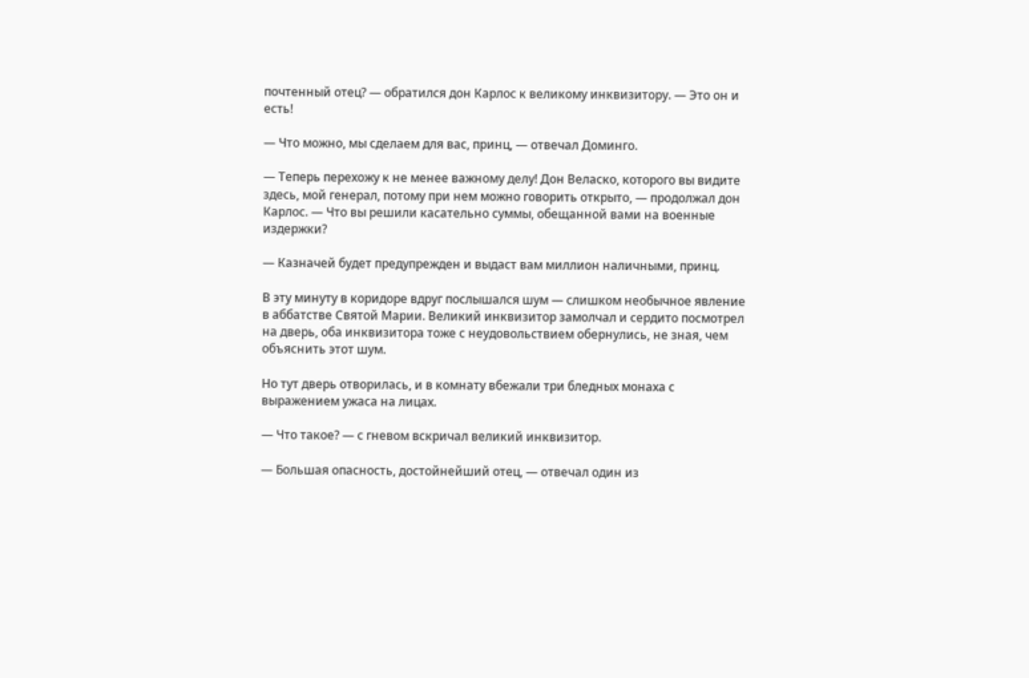почтенный отец? — обратился дон Карлос к великому инквизитору. — Это он и есть!

— Что можно, мы сделаем для вас, принц, — отвечал Доминго.

— Теперь перехожу к не менее важному делу! Дон Веласко, которого вы видите здесь, мой генерал, потому при нем можно говорить открыто, — продолжал дон Карлос. — Что вы решили касательно суммы, обещанной вами на военные издержки?

— Казначей будет предупрежден и выдаст вам миллион наличными, принц.

В эту минуту в коридоре вдруг послышался шум — слишком необычное явление в аббатстве Святой Марии. Великий инквизитор замолчал и сердито посмотрел на дверь, оба инквизитора тоже с неудовольствием обернулись, не зная, чем объяснить этот шум.

Но тут дверь отворилась, и в комнату вбежали три бледных монаха с выражением ужаса на лицах.

— Что такое? — с гневом вскричал великий инквизитор.

— Большая опасность, достойнейший отец, — отвечал один из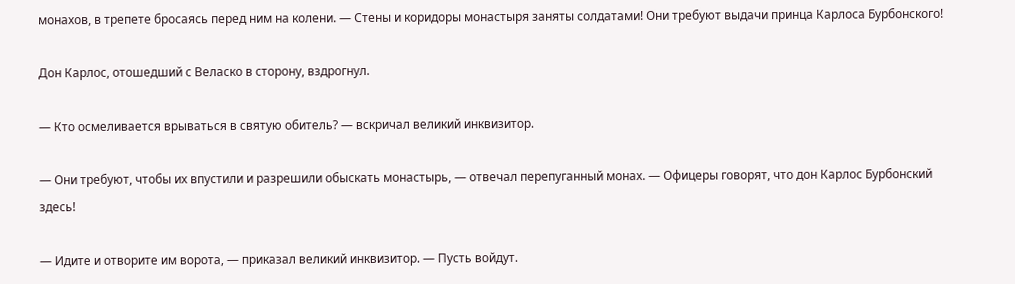монахов, в трепете бросаясь перед ним на колени. — Стены и коридоры монастыря заняты солдатами! Они требуют выдачи принца Карлоса Бурбонского!

Дон Карлос, отошедший с Веласко в сторону, вздрогнул.

— Кто осмеливается врываться в святую обитель? — вскричал великий инквизитор.

— Они требуют, чтобы их впустили и разрешили обыскать монастырь, — отвечал перепуганный монах. — Офицеры говорят, что дон Карлос Бурбонский здесь!

— Идите и отворите им ворота, — приказал великий инквизитор. — Пусть войдут.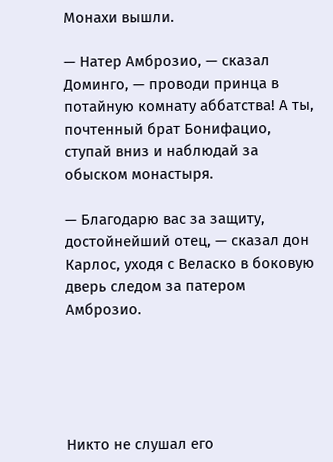Монахи вышли.

— Натер Амброзио, — сказал Доминго, — проводи принца в потайную комнату аббатства! А ты, почтенный брат Бонифацио, ступай вниз и наблюдай за обыском монастыря.

— Благодарю вас за защиту, достойнейший отец, — сказал дон Карлос, уходя с Веласко в боковую дверь следом за патером Амброзио.





Никто не слушал его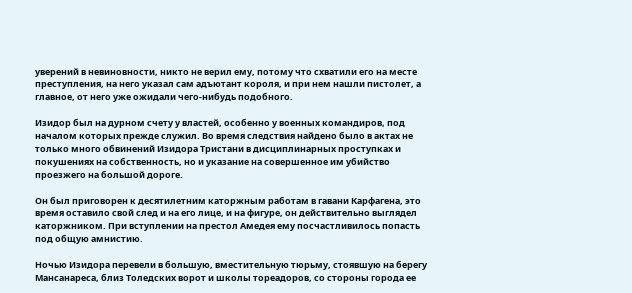уверений в невиновности, никто не верил ему, потому что схватили его на месте преступления, на него указал сам адъютант короля, и при нем нашли пистолет, а главное, от него уже ожидали чего-нибудь подобного.

Изидор был на дурном счету у властей, особенно у военных командиров, под началом которых прежде служил. Во время следствия найдено было в актах не только много обвинений Изидора Тристани в дисциплинарных проступках и покушениях на собственность, но и указание на совершенное им убийство проезжего на большой дороге.

Он был приговорен к десятилетним каторжным работам в гавани Карфагена, это время оставило свой след и на его лице, и на фигуре, он действительно выглядел каторжником. При вступлении на престол Амедея ему посчастливилось попасть под общую амнистию.

Ночью Изидора перевели в большую, вместительную тюрьму, стоявшую на берегу Мансанареса, близ Толедских ворот и школы тореадоров, со стороны города ее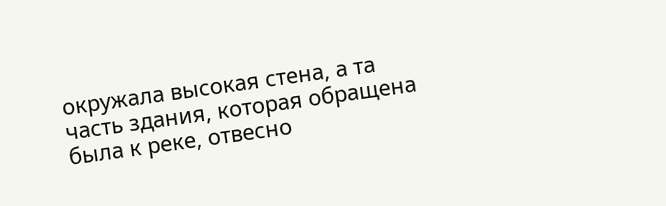окружала высокая стена, а та часть здания, которая обращена была к реке, отвесно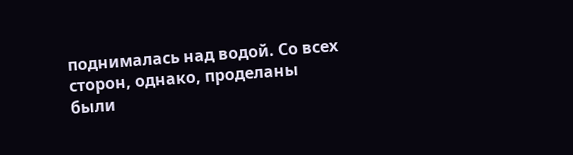поднималась над водой. Со всех сторон, однако, проделаны были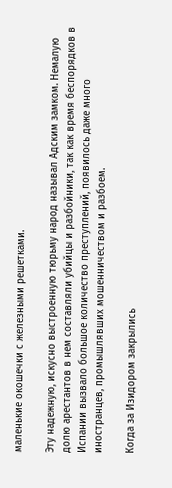маленькие окошечки с железными решетками.

Эту надежную, искусно выстроенную тюрьму народ называл Адским замком. Немалую долю арестантов в нем составляли убийцы и разбойники, так как время беспорядков в Испании вызвало большое количество преступлений, появилось даже много иностранцев, промышлявших мошенничеством и разбоем.

Когда за Изидором закрылись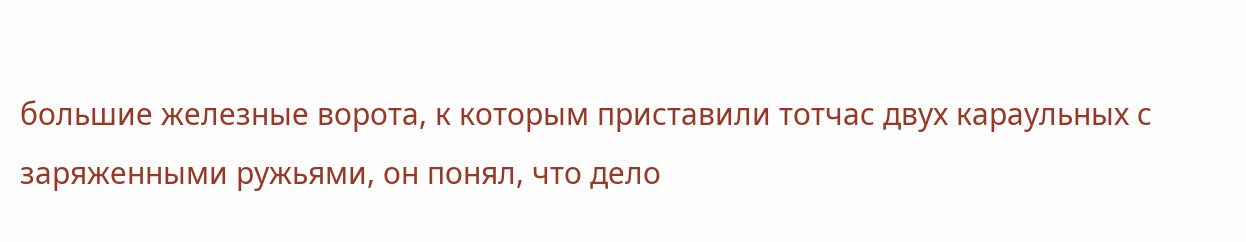большие железные ворота, к которым приставили тотчас двух караульных с заряженными ружьями, он понял, что дело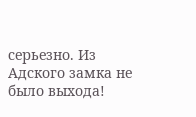серьезно. Из Адского замка не было выхода!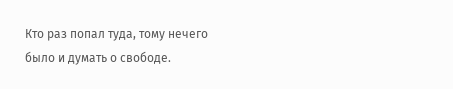Кто раз попал туда, тому нечего было и думать о свободе.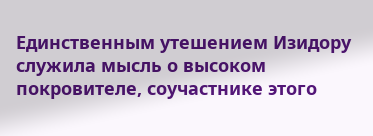Единственным утешением Изидору служила мысль о высоком покровителе, соучастнике этого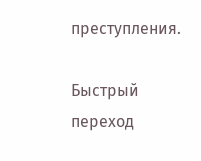преступления.

Быстрый переход